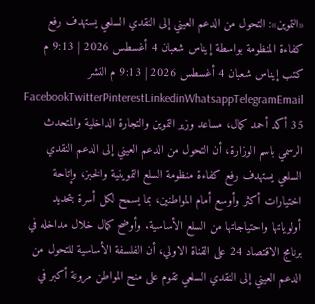«التموين»: التحول من الدعم العيني إلى النقدي السلعي يستهدف رفع كفاءة المنظومة بواسطة إيناس شعبان 4 أغسطس 2026 | 9:13 م كتب إيناس شعبان 4 أغسطس 2026 | 9:13 م النشر FacebookTwitterPinterestLinkedinWhatsappTelegramEmail 35 أكد أحمد كمال، مساعد وزير التموين والتجارة الداخلية والمتحدث الرسمي باسم الوزارة، أن التحول من الدعم العيني إلى الدعم النقدي السلعي يستهدف رفع كفاءة منظومة السلع التموينية والخبز، وإتاحة اختيارات أكثر وأوسع أمام المواطنين، بما يسمح لكل أسرة بتحديد أولوياتها واحتياجاتها من السلع الأساسية. وأوضح كمال خلال مداخله في برنامج الاقتصاد 24 على القناة الاولي، أن الفلسفة الأساسية للتحول من الدعم العيني إلى النقدي السلعي تقوم على منح المواطن مرونة أكبر في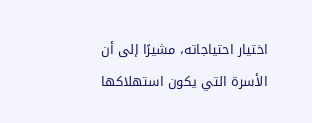اختيار احتياجاته، مشيرًا إلى أن الأسرة التي يكون استهلاكها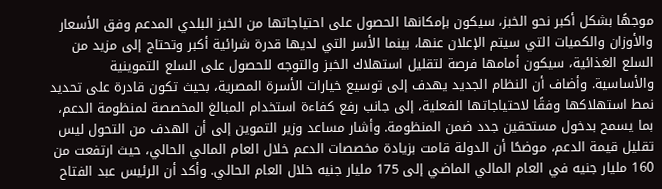موجهًا بشكل أكبر نحو الخبز، سيكون بإمكانها الحصول على احتياجاتها من الخبز البلدي المدعم وفق الأسعار والأوزان والكميات التي سيتم الإعلان عنها، بينما الأسر التي لديها قدرة شرائية أكبر وتحتاج إلى مزيد من السلع الغذائية، سيكون أمامها فرصة لتقليل استهلاك الخبز والتوجه للحصول على السلع التموينية والأساسية. وأضاف أن النظام الجديد يهدف إلى توسيع خيارات الأسرة المصرية، بحيث تكون قادرة على تحديد نمط استهلاكها وفقًا لاحتياجاتها الفعلية، إلى جانب رفع كفاءة استخدام المبالغ المخصصة لمنظومة الدعم، بما يسمح بدخول مستحقين جدد ضمن المنظومة. وأشار مساعد وزير التموين إلى أن الهدف من التحول ليس تقليل قيمة الدعم، موضحًا أن الدولة قامت بزيادة مخصصات الدعم خلال العام المالي الحالي، حيث ارتفعت من 160 مليار جنيه في العام المالي الماضي إلى 175 مليار جنيه خلال العام الحالي. وأكد أن الرئيس عبد الفتاح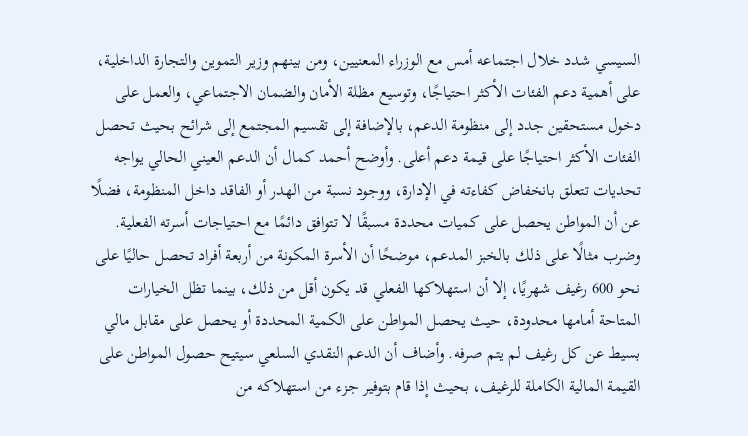السيسي شدد خلال اجتماعه أمس مع الوزراء المعنيين، ومن بينهم وزير التموين والتجارة الداخلية، على أهمية دعم الفئات الأكثر احتياجًا، وتوسيع مظلة الأمان والضمان الاجتماعي، والعمل على دخول مستحقين جدد إلى منظومة الدعم، بالإضافة إلى تقسيم المجتمع إلى شرائح بحيث تحصل الفئات الأكثر احتياجًا على قيمة دعم أعلى. وأوضح أحمد كمال أن الدعم العيني الحالي يواجه تحديات تتعلق بانخفاض كفاءته في الإدارة، ووجود نسبة من الهدر أو الفاقد داخل المنظومة، فضلًا عن أن المواطن يحصل على كميات محددة مسبقًا لا تتوافق دائمًا مع احتياجات أسرته الفعلية. وضرب مثالًا على ذلك بالخبز المدعم، موضحًا أن الأسرة المكونة من أربعة أفراد تحصل حاليًا على نحو 600 رغيف شهريًا، إلا أن استهلاكها الفعلي قد يكون أقل من ذلك، بينما تظل الخيارات المتاحة أمامها محدودة، حيث يحصل المواطن على الكمية المحددة أو يحصل على مقابل مالي بسيط عن كل رغيف لم يتم صرفه. وأضاف أن الدعم النقدي السلعي سيتيح حصول المواطن على القيمة المالية الكاملة للرغيف، بحيث إذا قام بتوفير جزء من استهلاكه من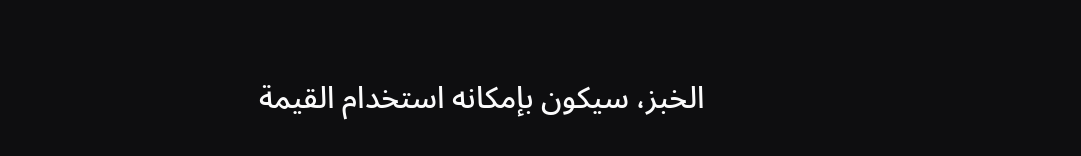الخبز، سيكون بإمكانه استخدام القيمة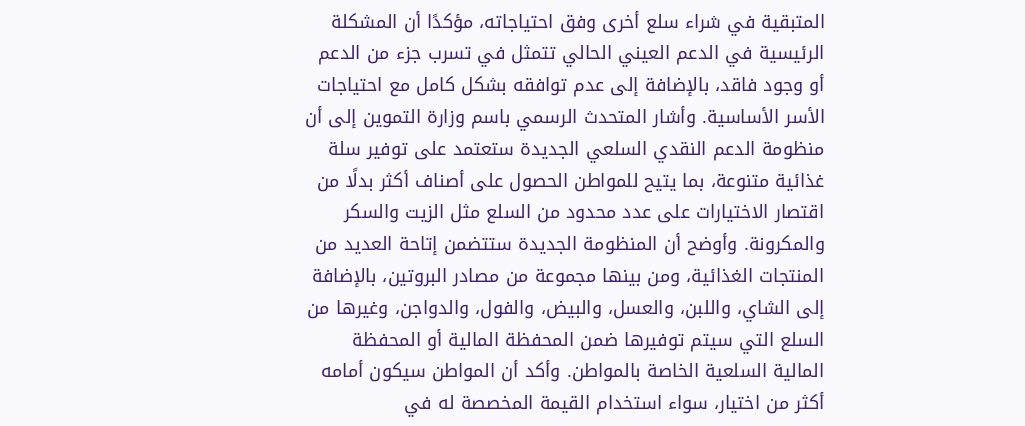المتبقية في شراء سلع أخرى وفق احتياجاته، مؤكدًا أن المشكلة الرئيسية في الدعم العيني الحالي تتمثل في تسرب جزء من الدعم أو وجود فاقد، بالإضافة إلى عدم توافقه بشكل كامل مع احتياجات الأسر الأساسية. وأشار المتحدث الرسمي باسم وزارة التموين إلى أن منظومة الدعم النقدي السلعي الجديدة ستعتمد على توفير سلة غذائية متنوعة، بما يتيح للمواطن الحصول على أصناف أكثر بدلًا من اقتصار الاختيارات على عدد محدود من السلع مثل الزيت والسكر والمكرونة. وأوضح أن المنظومة الجديدة ستتضمن إتاحة العديد من المنتجات الغذائية، ومن بينها مجموعة من مصادر البروتين، بالإضافة إلى الشاي، واللبن، والعسل، والبيض، والفول، والدواجن، وغيرها من السلع التي سيتم توفيرها ضمن المحفظة المالية أو المحفظة المالية السلعية الخاصة بالمواطن. وأكد أن المواطن سيكون أمامه أكثر من اختيار، سواء استخدام القيمة المخصصة له في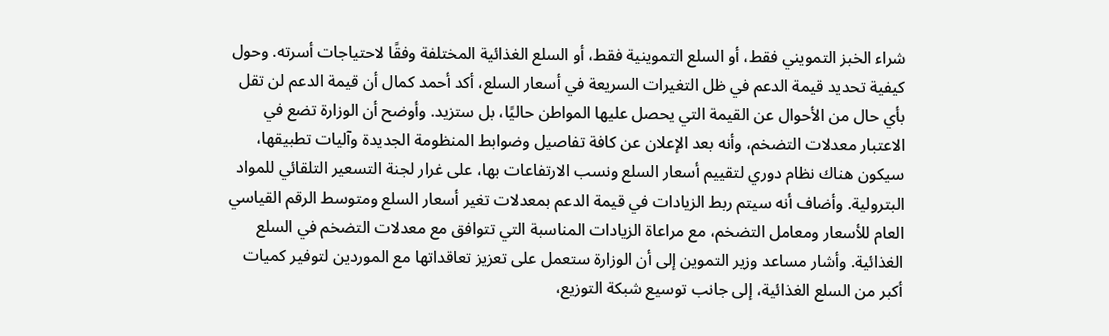شراء الخبز التمويني فقط، أو السلع التموينية فقط، أو السلع الغذائية المختلفة وفقًا لاحتياجات أسرته. وحول كيفية تحديد قيمة الدعم في ظل التغيرات السريعة في أسعار السلع، أكد أحمد كمال أن قيمة الدعم لن تقل بأي حال من الأحوال عن القيمة التي يحصل عليها المواطن حاليًا، بل ستزيد. وأوضح أن الوزارة تضع في الاعتبار معدلات التضخم، وأنه بعد الإعلان عن كافة تفاصيل وضوابط المنظومة الجديدة وآليات تطبيقها، سيكون هناك نظام دوري لتقييم أسعار السلع ونسب الارتفاعات بها، على غرار لجنة التسعير التلقائي للمواد البترولية. وأضاف أنه سيتم ربط الزيادات في قيمة الدعم بمعدلات تغير أسعار السلع ومتوسط الرقم القياسي العام للأسعار ومعامل التضخم، مع مراعاة الزيادات المناسبة التي تتوافق مع معدلات التضخم في السلع الغذائية. وأشار مساعد وزير التموين إلى أن الوزارة ستعمل على تعزيز تعاقداتها مع الموردين لتوفير كميات أكبر من السلع الغذائية، إلى جانب توسيع شبكة التوزيع،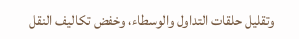وتقليل حلقات التداول والوسطاء، وخفض تكاليف النقل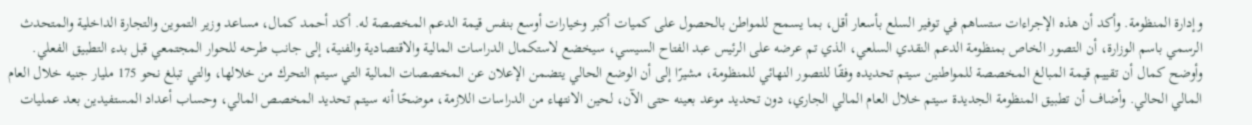وإدارة المنظومة. وأكد أن هذه الإجراءات ستساهم في توفير السلع بأسعار أقل، بما يسمح للمواطن بالحصول على كميات أكبر وخيارات أوسع بنفس قيمة الدعم المخصصة له. أكد أحمد كمال، مساعد وزير التموين والتجارة الداخلية والمتحدث الرسمي باسم الوزارة، أن التصور الخاص بمنظومة الدعم النقدي السلعي، الذي تم عرضه على الرئيس عبد الفتاح السيسي، سيخضع لاستكمال الدراسات المالية والاقتصادية والفنية، إلى جانب طرحه للحوار المجتمعي قبل بدء التطبيق الفعلي. وأوضح كمال أن تقييم قيمة المبالغ المخصصة للمواطنين سيتم تحديده وفقًا للتصور النهائي للمنظومة، مشيرًا إلى أن الوضع الحالي يتضمن الإعلان عن المخصصات المالية التي سيتم التحرك من خلالها، والتي تبلغ نحو 175 مليار جنيه خلال العام المالي الحالي. وأضاف أن تطبيق المنظومة الجديدة سيتم خلال العام المالي الجاري، دون تحديد موعد بعينه حتى الآن، لحين الانتهاء من الدراسات اللازمة، موضحًا أنه سيتم تحديد المخصص المالي، وحساب أعداد المستفيدين بعد عمليات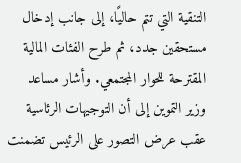التنقية التي تتم حاليًا، إلى جانب إدخال مستحقين جدد، ثم طرح الفئات المالية المقترحة للحوار المجتمعي. وأشار مساعد وزير التموين إلى أن التوجيهات الرئاسية عقب عرض التصور على الرئيس تضمنت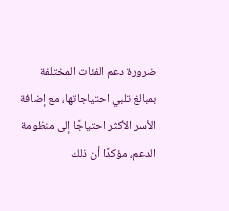ضرورة دعم الفئات المختلفة بمبالغ تلبي احتياجاتها، مع إضافة الأسر الأكثر احتياجًا إلى منظومة الدعم، مؤكدًا أن ذلك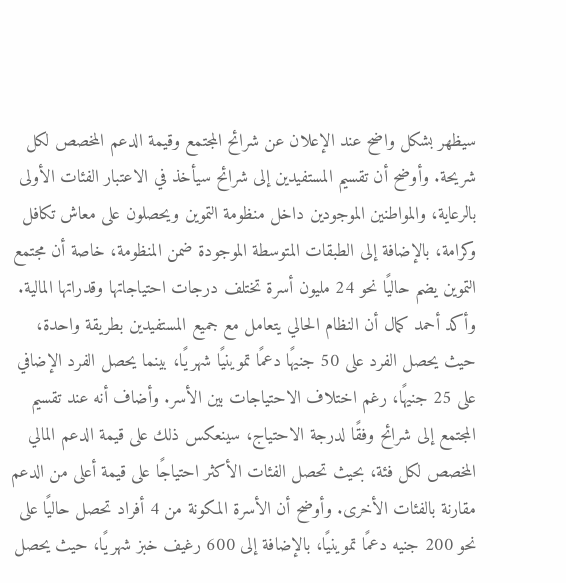سيظهر بشكل واضح عند الإعلان عن شرائح المجتمع وقيمة الدعم المخصص لكل شريحة. وأوضح أن تقسيم المستفيدين إلى شرائح سيأخذ في الاعتبار الفئات الأولى بالرعاية، والمواطنين الموجودين داخل منظومة التموين ويحصلون على معاش تكافل وكرامة، بالإضافة إلى الطبقات المتوسطة الموجودة ضمن المنظومة، خاصة أن مجتمع التموين يضم حاليًا نحو 24 مليون أسرة تختلف درجات احتياجاتها وقدراتها المالية. وأكد أحمد كمال أن النظام الحالي يتعامل مع جميع المستفيدين بطريقة واحدة، حيث يحصل الفرد على 50 جنيهًا دعمًا تموينيًا شهريًا، بينما يحصل الفرد الإضافي على 25 جنيهًا، رغم اختلاف الاحتياجات بين الأسر. وأضاف أنه عند تقسيم المجتمع إلى شرائح وفقًا لدرجة الاحتياج، سينعكس ذلك على قيمة الدعم المالي المخصص لكل فئة، بحيث تحصل الفئات الأكثر احتياجًا على قيمة أعلى من الدعم مقارنة بالفئات الأخرى. وأوضح أن الأسرة المكونة من 4 أفراد تحصل حاليًا على نحو 200 جنيه دعمًا تموينيًا، بالإضافة إلى 600 رغيف خبز شهريًا، حيث يحصل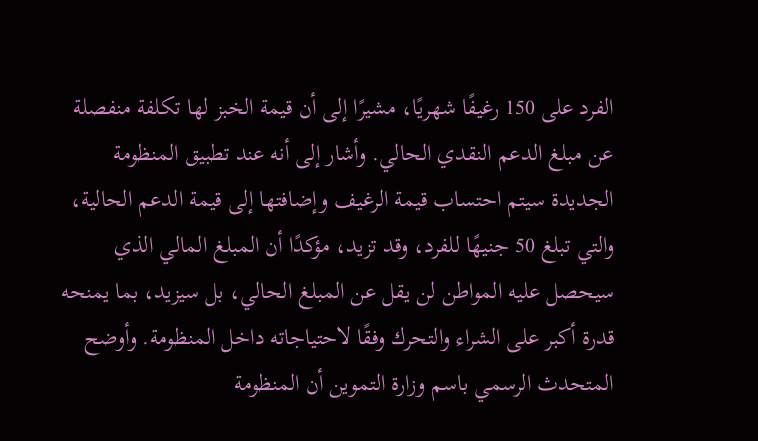الفرد على 150 رغيفًا شهريًا، مشيرًا إلى أن قيمة الخبز لها تكلفة منفصلة عن مبلغ الدعم النقدي الحالي. وأشار إلى أنه عند تطبيق المنظومة الجديدة سيتم احتساب قيمة الرغيف وإضافتها إلى قيمة الدعم الحالية، والتي تبلغ 50 جنيهًا للفرد، وقد تزيد، مؤكدًا أن المبلغ المالي الذي سيحصل عليه المواطن لن يقل عن المبلغ الحالي، بل سيزيد، بما يمنحه قدرة أكبر على الشراء والتحرك وفقًا لاحتياجاته داخل المنظومة. وأوضح المتحدث الرسمي باسم وزارة التموين أن المنظومة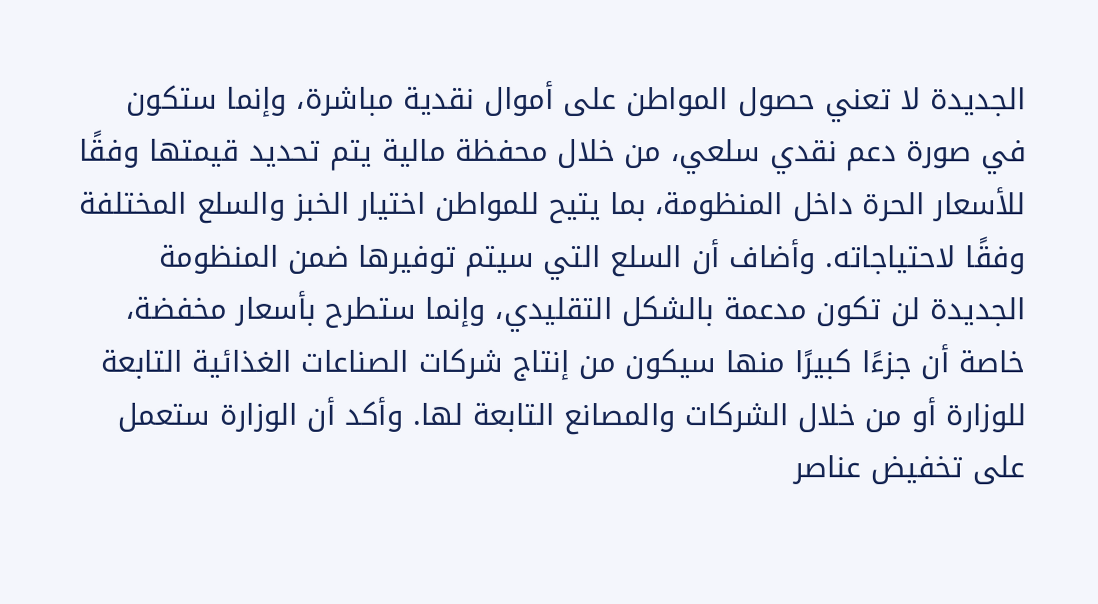الجديدة لا تعني حصول المواطن على أموال نقدية مباشرة، وإنما ستكون في صورة دعم نقدي سلعي، من خلال محفظة مالية يتم تحديد قيمتها وفقًا للأسعار الحرة داخل المنظومة، بما يتيح للمواطن اختيار الخبز والسلع المختلفة وفقًا لاحتياجاته. وأضاف أن السلع التي سيتم توفيرها ضمن المنظومة الجديدة لن تكون مدعمة بالشكل التقليدي، وإنما ستطرح بأسعار مخفضة، خاصة أن جزءًا كبيرًا منها سيكون من إنتاج شركات الصناعات الغذائية التابعة للوزارة أو من خلال الشركات والمصانع التابعة لها. وأكد أن الوزارة ستعمل على تخفيض عناصر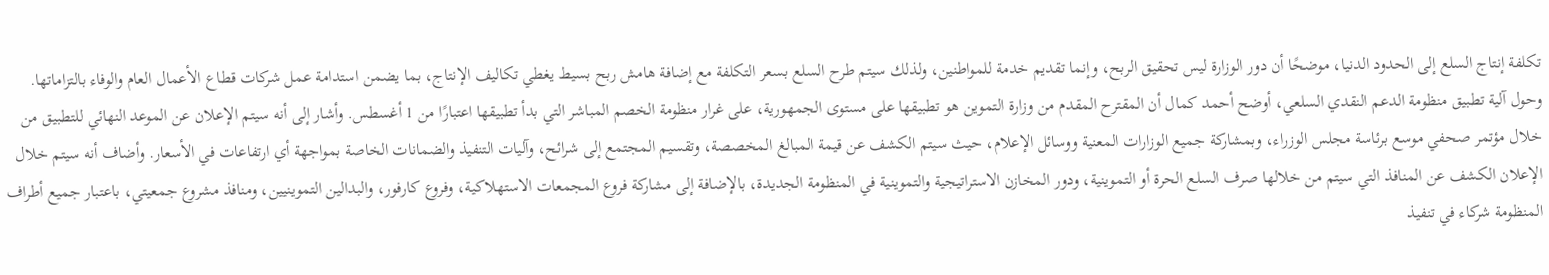تكلفة إنتاج السلع إلى الحدود الدنيا، موضحًا أن دور الوزارة ليس تحقيق الربح، وإنما تقديم خدمة للمواطنين، ولذلك سيتم طرح السلع بسعر التكلفة مع إضافة هامش ربح بسيط يغطي تكاليف الإنتاج، بما يضمن استدامة عمل شركات قطاع الأعمال العام والوفاء بالتزاماتها. وحول آلية تطبيق منظومة الدعم النقدي السلعي، أوضح أحمد كمال أن المقترح المقدم من وزارة التموين هو تطبيقها على مستوى الجمهورية، على غرار منظومة الخصم المباشر التي بدأ تطبيقها اعتبارًا من 1 أغسطس. وأشار إلى أنه سيتم الإعلان عن الموعد النهائي للتطبيق من خلال مؤتمر صحفي موسع برئاسة مجلس الوزراء، وبمشاركة جميع الوزارات المعنية ووسائل الإعلام، حيث سيتم الكشف عن قيمة المبالغ المخصصة، وتقسيم المجتمع إلى شرائح، وآليات التنفيذ والضمانات الخاصة بمواجهة أي ارتفاعات في الأسعار. وأضاف أنه سيتم خلال الإعلان الكشف عن المنافذ التي سيتم من خلالها صرف السلع الحرة أو التموينية، ودور المخازن الاستراتيجية والتموينية في المنظومة الجديدة، بالإضافة إلى مشاركة فروع المجمعات الاستهلاكية، وفروع كارفور، والبدالين التموينيين، ومنافذ مشروع جمعيتي، باعتبار جميع أطراف المنظومة شركاء في تنفيذ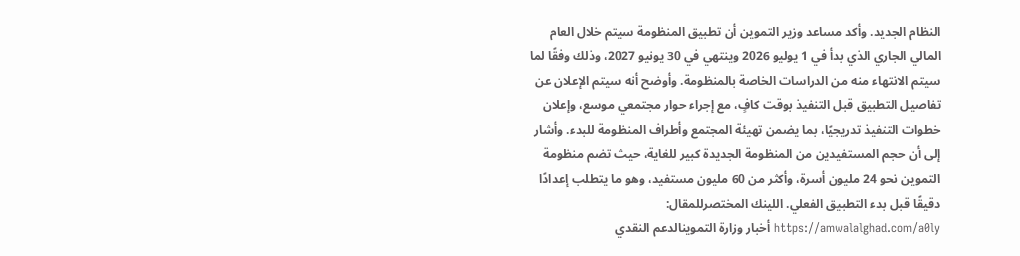النظام الجديد. وأكد مساعد وزير التموين أن تطبيق المنظومة سيتم خلال العام المالي الجاري الذي بدأ في 1 يوليو 2026 وينتهي في 30 يونيو 2027، وذلك وفقًا لما سيتم الانتهاء منه من الدراسات الخاصة بالمنظومة. وأوضح أنه سيتم الإعلان عن تفاصيل التطبيق قبل التنفيذ بوقت كافٍ، مع إجراء حوار مجتمعي موسع، وإعلان خطوات التنفيذ تدريجيًا، بما يضمن تهيئة المجتمع وأطراف المنظومة للبدء. وأشار إلى أن حجم المستفيدين من المنظومة الجديدة كبير للغاية، حيث تضم منظومة التموين نحو 24 مليون أسرة، وأكثر من 60 مليون مستفيد، وهو ما يتطلب إعدادًا دقيقًا قبل بدء التطبيق الفعلي. اللينك المختصرللمقال: https://amwalalghad.com/a0ly أخبار وزارة التموينالدعم النقدي